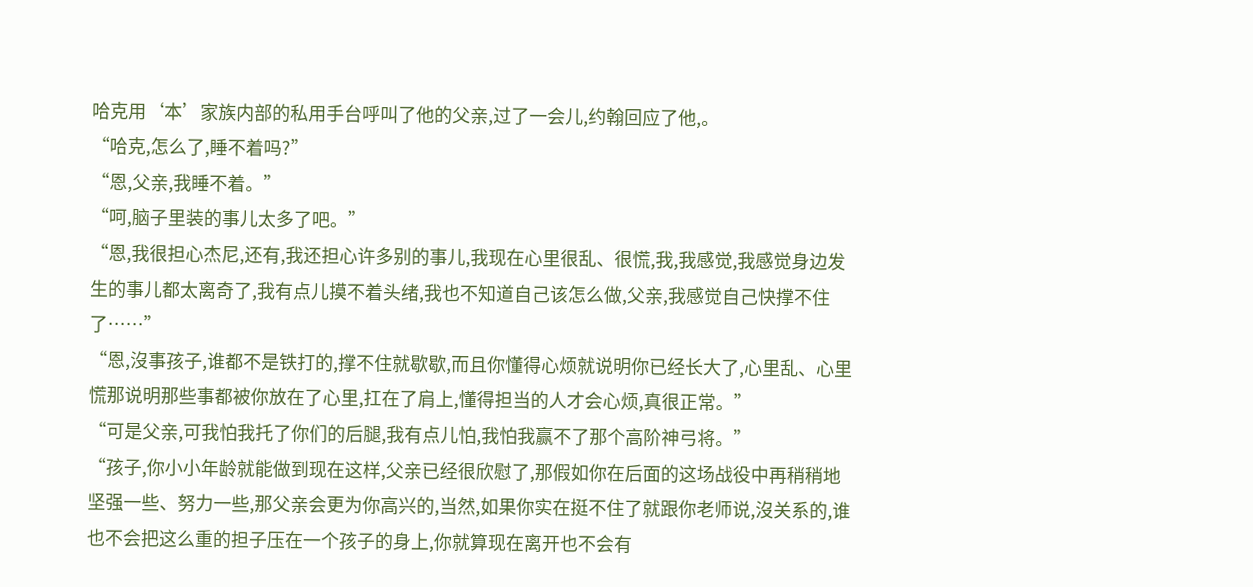哈克用‘本’家族内部的私用手台呼叫了他的父亲,过了一会儿,约翰回应了他,。
“哈克,怎么了,睡不着吗?”
“恩,父亲,我睡不着。”
“呵,脑子里装的事儿太多了吧。”
“恩,我很担心杰尼,还有,我还担心许多别的事儿,我现在心里很乱、很慌,我,我感觉,我感觉身边发生的事儿都太离奇了,我有点儿摸不着头绪,我也不知道自己该怎么做,父亲,我感觉自己快撑不住了……”
“恩,沒事孩子,谁都不是铁打的,撑不住就歇歇,而且你懂得心烦就说明你已经长大了,心里乱、心里慌那说明那些事都被你放在了心里,扛在了肩上,懂得担当的人才会心烦,真很正常。”
“可是父亲,可我怕我托了你们的后腿,我有点儿怕,我怕我赢不了那个高阶神弓将。”
“孩子,你小小年龄就能做到现在这样,父亲已经很欣慰了,那假如你在后面的这场战役中再稍稍地坚强一些、努力一些,那父亲会更为你高兴的,当然,如果你实在挺不住了就跟你老师说,沒关系的,谁也不会把这么重的担子压在一个孩子的身上,你就算现在离开也不会有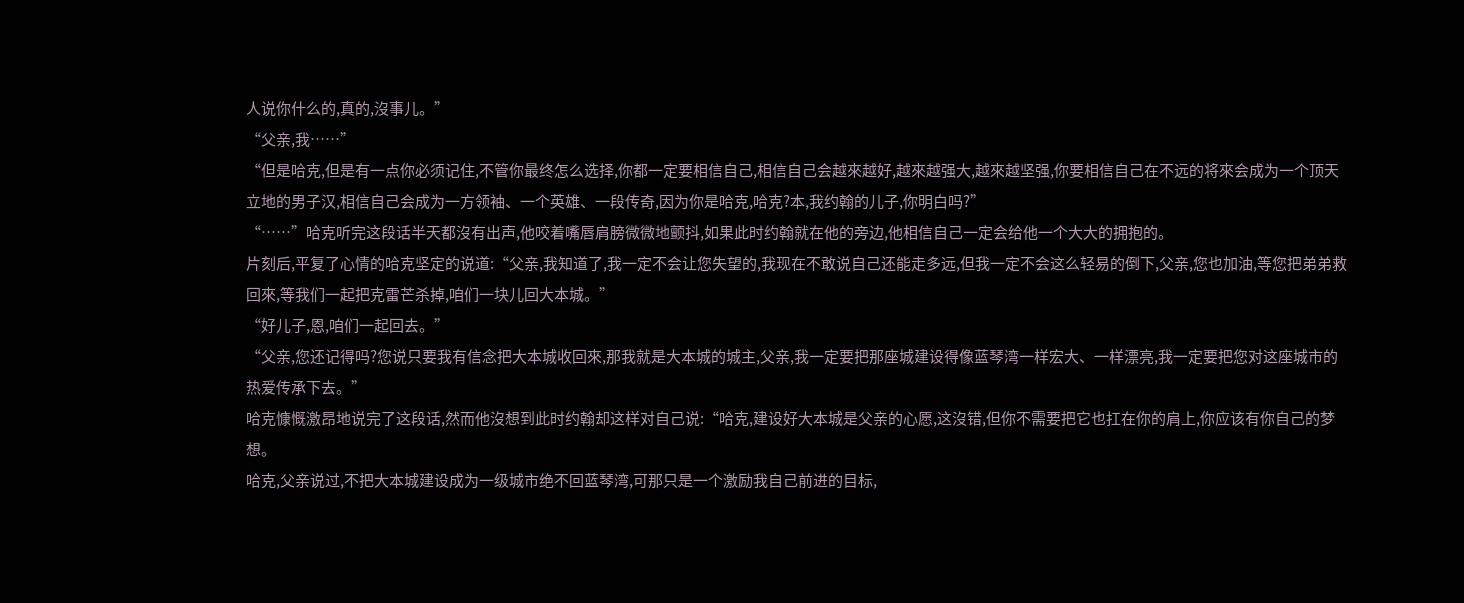人说你什么的,真的,沒事儿。”
“父亲,我……”
“但是哈克,但是有一点你必须记住,不管你最终怎么选择,你都一定要相信自己,相信自己会越來越好,越來越强大,越來越坚强,你要相信自己在不远的将來会成为一个顶天立地的男子汉,相信自己会成为一方领袖、一个英雄、一段传奇,因为你是哈克,哈克?本,我约翰的儿子,你明白吗?”
“……”哈克听完这段话半天都沒有出声,他咬着嘴唇肩膀微微地颤抖,如果此时约翰就在他的旁边,他相信自己一定会给他一个大大的拥抱的。
片刻后,平复了心情的哈克坚定的说道:“父亲,我知道了,我一定不会让您失望的,我现在不敢说自己还能走多远,但我一定不会这么轻易的倒下,父亲,您也加油,等您把弟弟救回來,等我们一起把克雷芒杀掉,咱们一块儿回大本城。”
“好儿子,恩,咱们一起回去。”
“父亲,您还记得吗?您说只要我有信念把大本城收回來,那我就是大本城的城主,父亲,我一定要把那座城建设得像蓝琴湾一样宏大、一样漂亮,我一定要把您对这座城市的热爱传承下去。”
哈克慷慨激昂地说完了这段话,然而他沒想到此时约翰却这样对自己说:“哈克,建设好大本城是父亲的心愿,这沒错,但你不需要把它也扛在你的肩上,你应该有你自己的梦想。
哈克,父亲说过,不把大本城建设成为一级城市绝不回蓝琴湾,可那只是一个激励我自己前进的目标,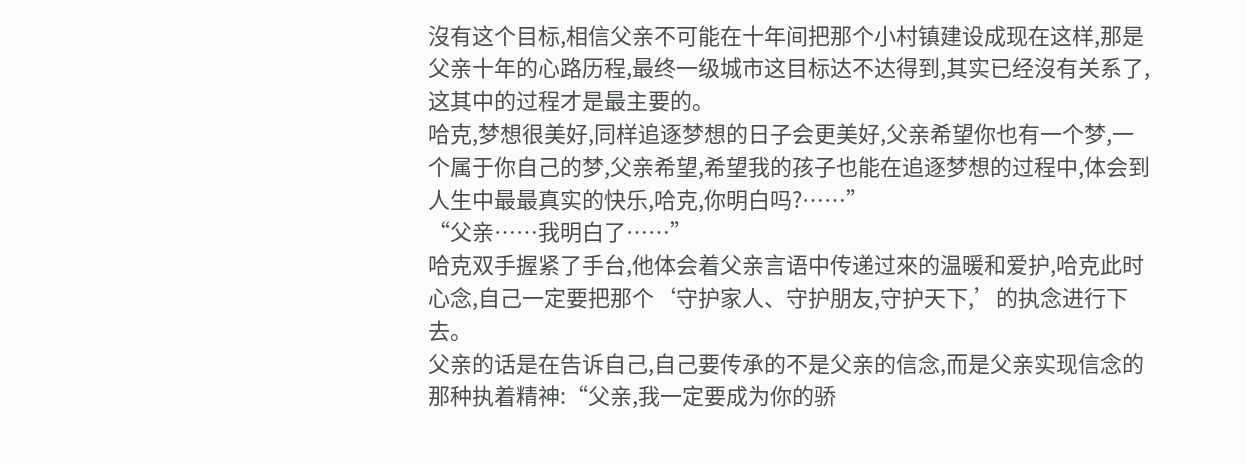沒有这个目标,相信父亲不可能在十年间把那个小村镇建设成现在这样,那是父亲十年的心路历程,最终一级城市这目标达不达得到,其实已经沒有关系了,这其中的过程才是最主要的。
哈克,梦想很美好,同样追逐梦想的日子会更美好,父亲希望你也有一个梦,一个属于你自己的梦,父亲希望,希望我的孩子也能在追逐梦想的过程中,体会到人生中最最真实的快乐,哈克,你明白吗?……”
“父亲……我明白了……”
哈克双手握紧了手台,他体会着父亲言语中传递过來的温暖和爱护,哈克此时心念,自己一定要把那个‘守护家人、守护朋友,守护天下,’的执念进行下去。
父亲的话是在告诉自己,自己要传承的不是父亲的信念,而是父亲实现信念的那种执着精神:“父亲,我一定要成为你的骄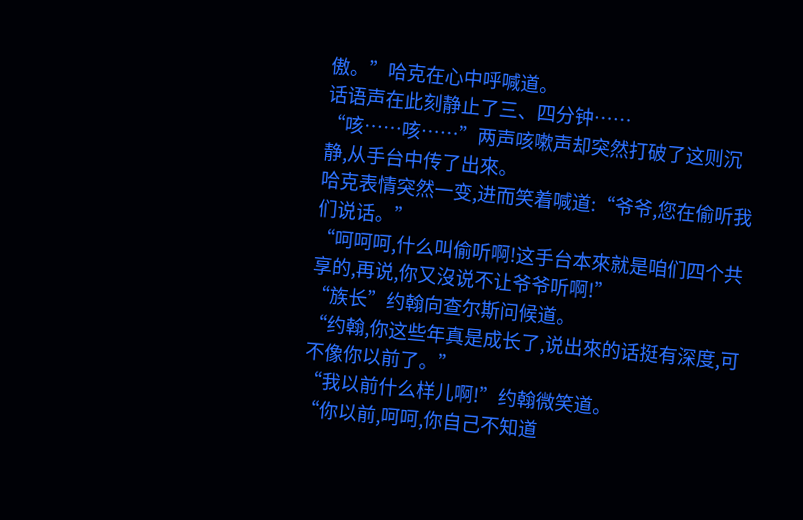傲。”哈克在心中呼喊道。
话语声在此刻静止了三、四分钟……
“咳……咳……”两声咳嗽声却突然打破了这则沉静,从手台中传了出來。
哈克表情突然一变,进而笑着喊道:“爷爷,您在偷听我们说话。”
“呵呵呵,什么叫偷听啊!这手台本來就是咱们四个共享的,再说,你又沒说不让爷爷听啊!”
“族长”约翰向查尔斯问候道。
“约翰,你这些年真是成长了,说出來的话挺有深度,可不像你以前了。”
“我以前什么样儿啊!”约翰微笑道。
“你以前,呵呵,你自己不知道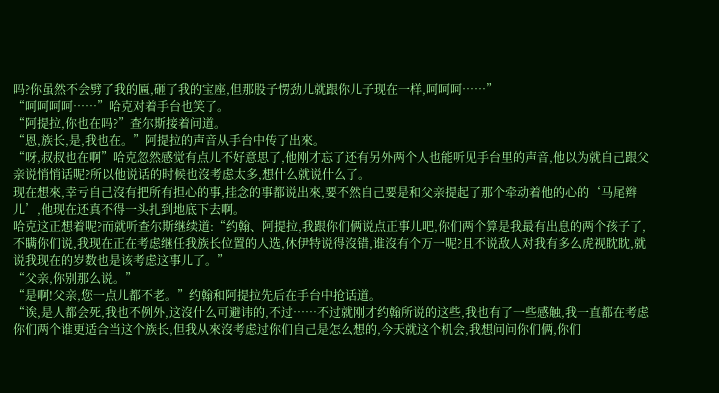吗?你虽然不会劈了我的匾,砸了我的宝座,但那股子愣劲儿就跟你儿子现在一样,呵呵呵……”
“呵呵呵呵……”哈克对着手台也笑了。
“阿提拉,你也在吗?”查尔斯接着问道。
“恩,族长,是,我也在。”阿提拉的声音从手台中传了出來。
“呀,叔叔也在啊”哈克忽然感觉有点儿不好意思了,他刚才忘了还有另外两个人也能听见手台里的声音,他以为就自己跟父亲说悄悄话呢?所以他说话的时候也沒考虑太多,想什么就说什么了。
现在想來,幸亏自己沒有把所有担心的事,挂念的事都说出來,要不然自己要是和父亲提起了那个牵动着他的心的‘马尾辫儿’,他现在还真不得一头扎到地底下去啊。
哈克这正想着呢?而就听查尔斯继续道:“约翰、阿提拉,我跟你们俩说点正事儿吧,你们两个算是我最有出息的两个孩子了,不瞒你们说,我现在正在考虑继任我族长位置的人选,休伊特说得沒错,谁沒有个万一呢?且不说敌人对我有多么虎视眈眈,就说我现在的岁数也是该考虑这事儿了。”
“父亲,你别那么说。”
“是啊!父亲,您一点儿都不老。”约翰和阿提拉先后在手台中抢话道。
“诶,是人都会死,我也不例外,这沒什么可避讳的,不过……不过就刚才约翰所说的这些,我也有了一些感触,我一直都在考虑你们两个谁更适合当这个族长,但我从來沒考虑过你们自己是怎么想的,今天就这个机会,我想问问你们俩,你们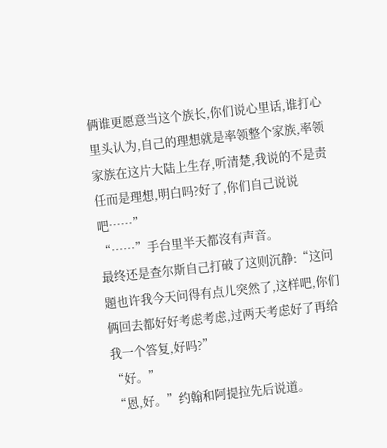俩谁更愿意当这个族长,你们说心里话,谁打心里头认为,自己的理想就是率领整个家族,率领家族在这片大陆上生存,听清楚,我说的不是责任而是理想,明白吗?好了,你们自己说说吧……”
“……”手台里半天都沒有声音。
最终还是查尔斯自己打破了这则沉静:“这问題也许我今天问得有点儿突然了,这样吧,你们俩回去都好好考虑考虑,过两天考虑好了再给我一个答复,好吗?”
“好。”
“恩,好。”约翰和阿提拉先后说道。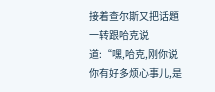接着查尔斯又把话題一转跟哈克说道:“嘿,哈克,刚你说你有好多烦心事儿,是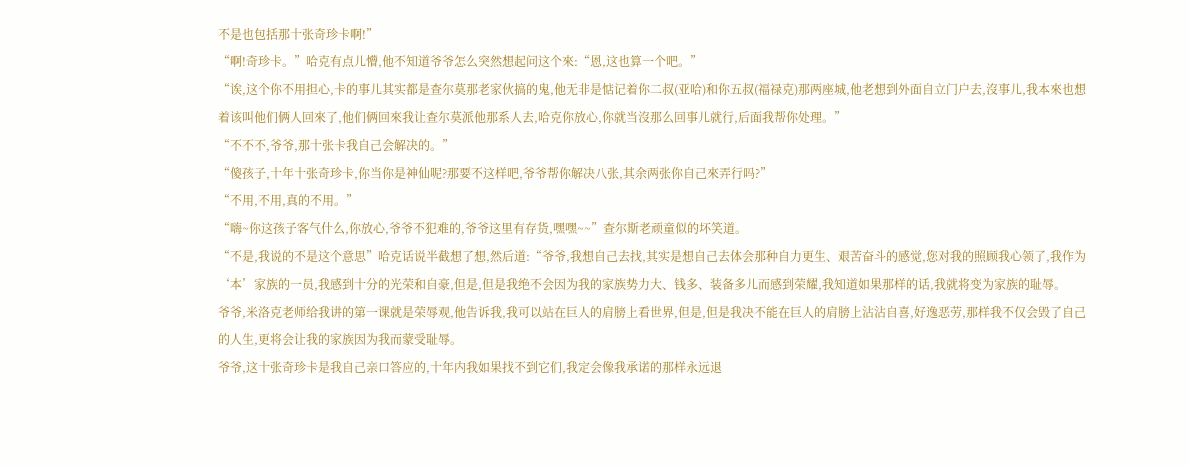不是也包括那十张奇珍卡啊!”
“啊!奇珍卡。”哈克有点儿懵,他不知道爷爷怎么突然想起问这个來:“恩,这也算一个吧。”
“诶,这个你不用担心,卡的事儿其实都是查尔莫那老家伙搞的鬼,他无非是惦记着你二叔(亚哈)和你五叔(福禄克)那两座城,他老想到外面自立门户去,沒事儿,我本來也想着该叫他们俩人回來了,他们俩回來我让查尔莫派他那系人去,哈克你放心,你就当沒那么回事儿就行,后面我帮你处理。”
“不不不,爷爷,那十张卡我自己会解决的。”
“傻孩子,十年十张奇珍卡,你当你是神仙呢?那要不这样吧,爷爷帮你解决八张,其余两张你自己來弄行吗?”
“不用,不用,真的不用。”
“嗨~你这孩子客气什么,你放心,爷爷不犯难的,爷爷这里有存货,嘿嘿~~”查尔斯老顽童似的坏笑道。
“不是,我说的不是这个意思”哈克话说半截想了想,然后道:“爷爷,我想自己去找,其实是想自己去体会那种自力更生、艰苦奋斗的感觉,您对我的照顾我心领了,我作为‘本’家族的一员,我感到十分的光荣和自豪,但是,但是我绝不会因为我的家族势力大、钱多、装备多儿而感到荣耀,我知道如果那样的话,我就将变为家族的耻辱。
爷爷,米洛克老师给我讲的第一课就是荣辱观,他告诉我,我可以站在巨人的肩膀上看世界,但是,但是我决不能在巨人的肩膀上沾沾自喜,好逸恶劳,那样我不仅会毁了自己的人生,更将会让我的家族因为我而蒙受耻辱。
爷爷,这十张奇珍卡是我自己亲口答应的,十年内我如果找不到它们,我定会像我承诺的那样永远退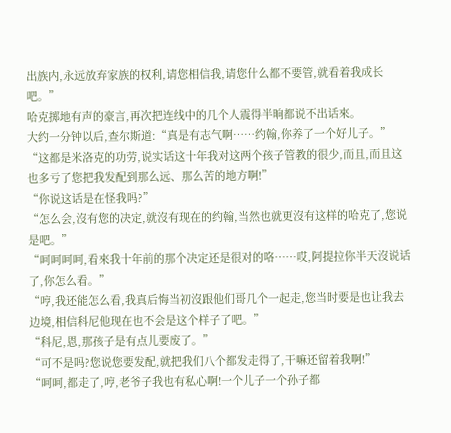出族内,永远放弃家族的权利,请您相信我,请您什么都不要管,就看着我成长吧。”
哈克掷地有声的豪言,再次把连线中的几个人震得半晌都说不出话來。
大约一分钟以后,查尔斯道:“真是有志气啊……约翰,你养了一个好儿子。”
“这都是米洛克的功劳,说实话这十年我对这两个孩子管教的很少,而且,而且这也多亏了您把我发配到那么远、那么苦的地方啊!”
“你说这话是在怪我吗?”
“怎么会,沒有您的决定,就沒有现在的约翰,当然也就更沒有这样的哈克了,您说是吧。”
“呵呵呵呵,看來我十年前的那个决定还是很对的咯……哎,阿提拉你半天沒说话了,你怎么看。”
“哼,我还能怎么看,我真后悔当初沒跟他们哥几个一起走,您当时要是也让我去边境,相信科尼他现在也不会是这个样子了吧。”
“科尼,恩,那孩子是有点儿要废了。”
“可不是吗?您说您要发配,就把我们八个都发走得了,干嘛还留着我啊!”
“呵呵,都走了,哼,老爷子我也有私心啊!一个儿子一个孙子都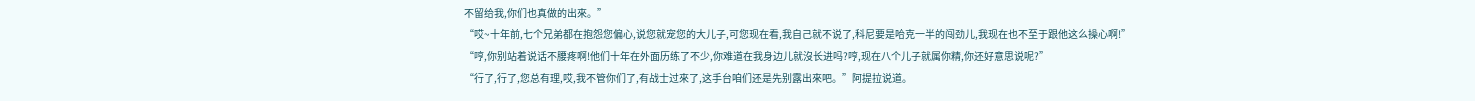不留给我,你们也真做的出來。”
“哎~十年前,七个兄弟都在抱怨您偏心,说您就宠您的大儿子,可您现在看,我自己就不说了,科尼要是哈克一半的闯劲儿,我现在也不至于跟他这么操心啊!”
“哼,你别站着说话不腰疼啊!他们十年在外面历练了不少,你难道在我身边儿就沒长进吗?哼,现在八个儿子就属你精,你还好意思说呢?”
“行了,行了,您总有理,哎,我不管你们了,有战士过來了,这手台咱们还是先别露出來吧。”阿提拉说道。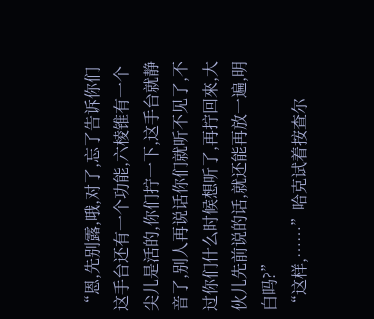“恩,先别露,哦,对了,忘了告诉你们这手台还有一个功能,六棱锥有一个尖儿是活的,你们拧一下,这手台就静音了,别人再说话你们就听不见了,不过你们什么时候想听了,再拧回來,大伙儿先前说的话,就还能再放一遍,明白吗?”
“这样,……”哈克试着按查尔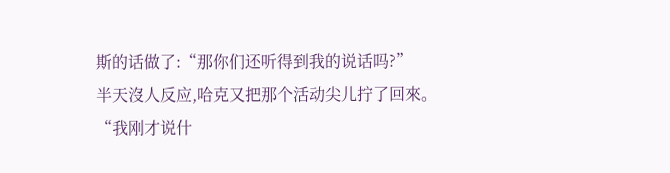斯的话做了:“那你们还听得到我的说话吗?”
半天沒人反应,哈克又把那个活动尖儿拧了回來。
“我刚才说什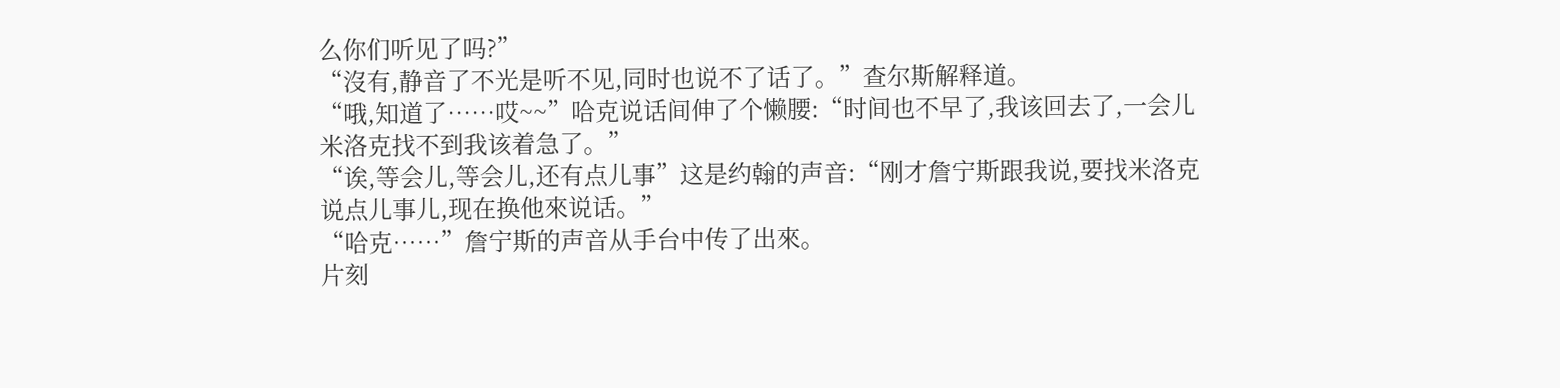么你们听见了吗?”
“沒有,静音了不光是听不见,同时也说不了话了。”查尔斯解释道。
“哦,知道了……哎~~”哈克说话间伸了个懒腰:“时间也不早了,我该回去了,一会儿米洛克找不到我该着急了。”
“诶,等会儿,等会儿,还有点儿事”这是约翰的声音:“刚才詹宁斯跟我说,要找米洛克说点儿事儿,现在换他來说话。”
“哈克……”詹宁斯的声音从手台中传了出來。
片刻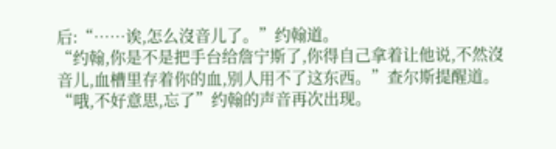后:“……诶,怎么沒音儿了。”约翰道。
“约翰,你是不是把手台给詹宁斯了,你得自己拿着让他说,不然沒音儿,血槽里存着你的血,别人用不了这东西。”查尔斯提醒道。
“哦,不好意思,忘了”约翰的声音再次出现。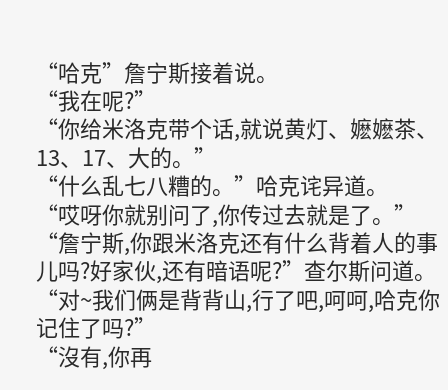“哈克”詹宁斯接着说。
“我在呢?”
“你给米洛克带个话,就说黄灯、嬷嬷茶、13、17、大的。”
“什么乱七八糟的。”哈克诧异道。
“哎呀你就别问了,你传过去就是了。”
“詹宁斯,你跟米洛克还有什么背着人的事儿吗?好家伙,还有暗语呢?”查尔斯问道。
“对~我们俩是背背山,行了吧,呵呵,哈克你记住了吗?”
“沒有,你再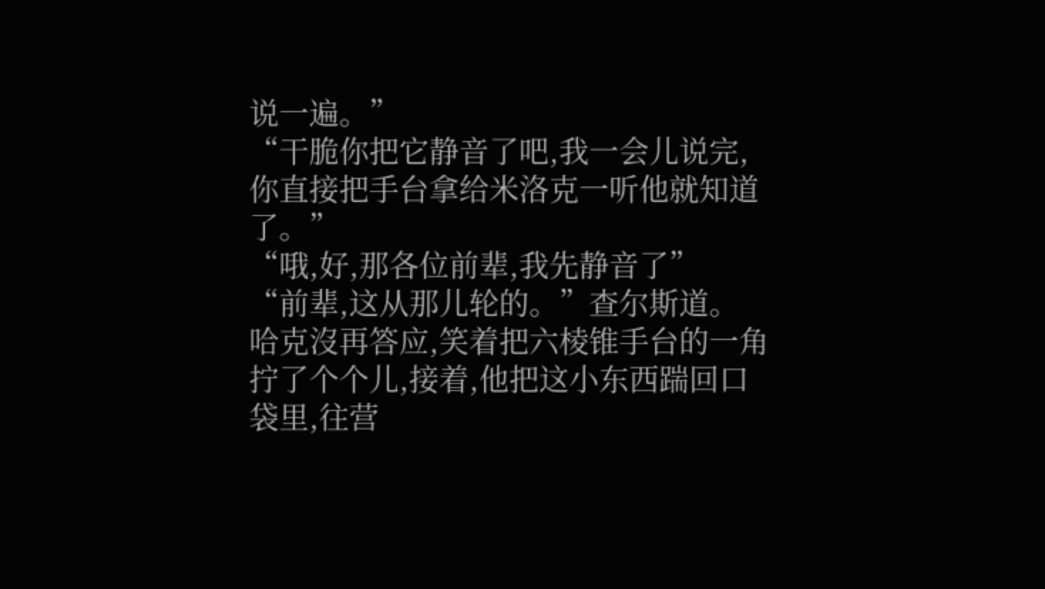说一遍。”
“干脆你把它静音了吧,我一会儿说完,你直接把手台拿给米洛克一听他就知道了。”
“哦,好,那各位前辈,我先静音了”
“前辈,这从那儿轮的。”查尔斯道。
哈克沒再答应,笑着把六棱锥手台的一角拧了个个儿,接着,他把这小东西踹回口袋里,往营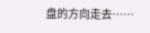盘的方向走去……